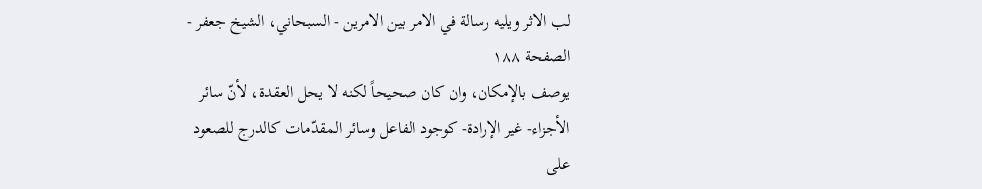لب الاثر ويليه رسالة في الامر بين الامرين - السبحاني، الشيخ جعفر - الصفحة ١٨٨
يوصف بالإمكان، وان كان صحيحاً لكنه لا يحل العقدة، لأنّ سائر الأجزاء- غير الإرادة- كوجود الفاعل وسائر المقدّمات كالدرج للصعود على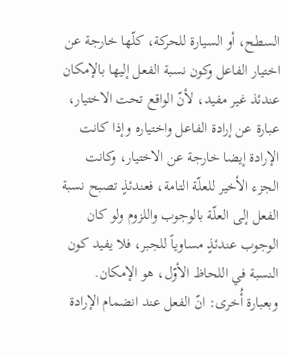السطح، أو السيارة للحركة، كلّها خارجة عن اختيار الفاعل وكون نسبة الفعل إليها بالإمكان عندئذ غير مفيد، لأنّ الواقع تحت الاختيار، عبارة عن إرادة الفاعل واختياره وإذا كانت الإرادة إيضا خارجة عن الاختيار، وكانت الجزء الأخير للعلّة التامة، فعندئذٍ تصبح نسبة الفعل إلى العلّة بالوجوب واللزوم ولو كان الوجوب عندئذٍ مساوياً للجبر، فلا يفيد كون النسبة في اللحاظ الأوّل، هو الإمكان.
وبعبارة أُخرى: انّ الفعل عند انضمام الإرادة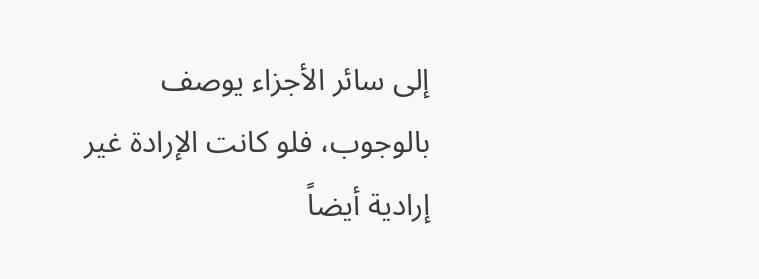إلى سائر الأجزاء يوصف بالوجوب، فلو كانت الإرادة غير إرادية أيضاً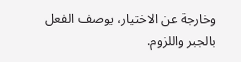وخارجة عن الاختيار، يوصف الفعل بالجبر واللزوم.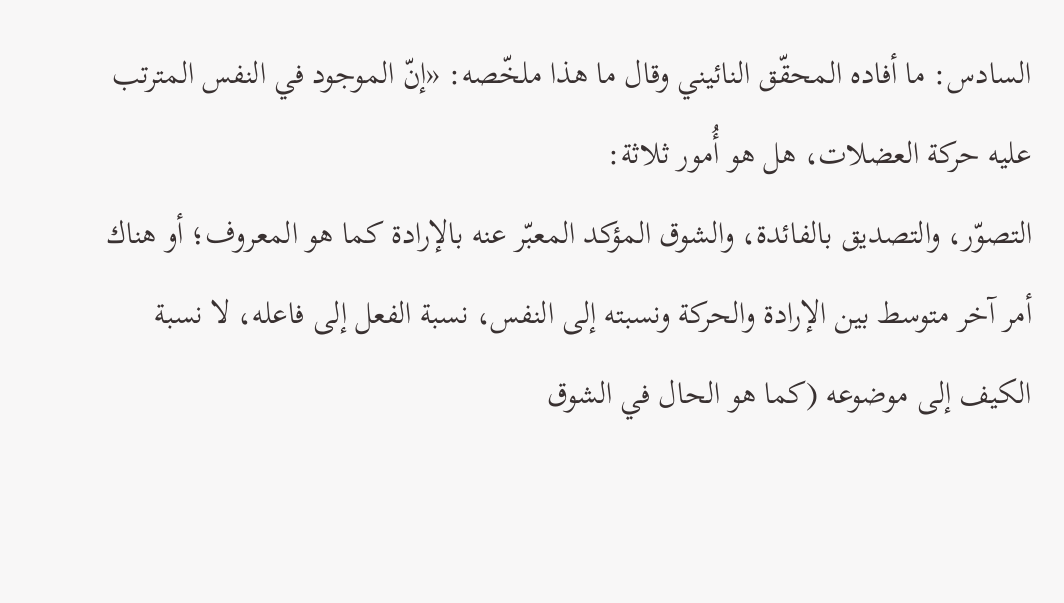السادس: ما أفاده المحقّق النائيني وقال ما هذا ملخّصه: «إنّ الموجود في النفس المترتب عليه حركة العضلات، هل هو أُمور ثلاثة:
التصوّر، والتصديق بالفائدة، والشوق المؤكد المعبّر عنه بالإرادة كما هو المعروف؛ أو هناك أمر آخر متوسط بين الإرادة والحركة ونسبته إلى النفس، نسبة الفعل إلى فاعله، لا نسبة الكيف إلى موضوعه (كما هو الحال في الشوق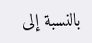بالنسبة إلى